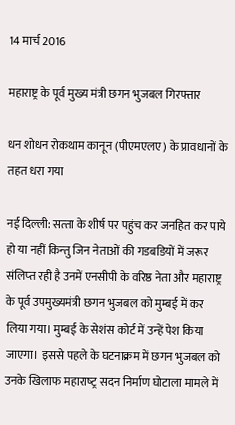14 मार्च 2016

महाराष्ट्र के पूर्व मुख्य मंत्री छगन भुजबल गिरफ्तार

धन शोधन रोकथाम कानून (पीएमएलए) के प्रावधानों के तहत धरा गया

नई दिल्‍ली: सत्‍ता के शीर्ष पर पहुंच कर जनहित कर पाये हो या नहीं किन्‍तु जिन नेताओं की गडबडियों में जरूर संलिप्‍त रही है उनमें एनसीपी के वरिष्ठ नेता और महाराष्ट्र के पूर्व उपमुख्यमंत्री छगन भुजबल को मुम्‍बई में कर लिया गया। मुम्‍बई के सेशंस कोर्ट में उन्‍हें पेश किया जाएगा।  इससे पहले के घटनाक्रम में छगन भुजबल को उनके खिलाफ महाराष्‍ट्र सदन निर्माण घोटाला मामले में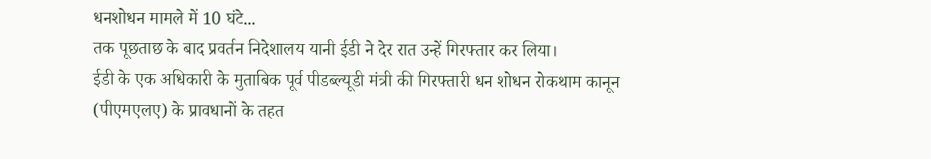धनशोधन मामले में 10 घंटे...
तक पूछताछ के बाद प्रवर्तन निदेशालय यानी ईडी ने देर रात उन्हें गिरफ्तार कर लिया।
ईडी के एक अधिकारी के मुताबिक पूर्व पीडब्ल्यूडी मंत्री की गिरफ्तारी धन शोधन रोकथाम कानून (पीएमएलए) के प्रावधानों के तहत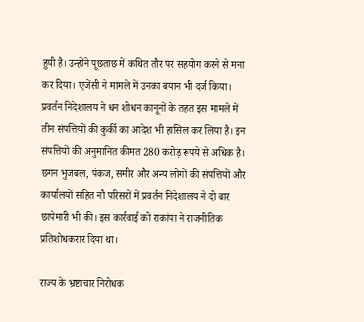हुयी है। उन्होंने पूछताछ में कथित तौर पर सहयोग करने से मना कर दिया। एजेंसी ने मामले में उनका बयान भी दर्ज किया।
प्रवर्तन निदेशालय ने धन शोधन कानूनों के तहत इस मामले में तीन संपत्तियों की कुर्की का आदेश भी हासिल कर लिया है। इन संपत्तियों की अनुमानित कीमत 280 करोड़ रूपये से अधिक है। छगन भुजबल, पंकज, समीर और अन्य लोगों की संपत्तियों और कार्यालयों सहित नौ परिसरों में प्रवर्तन निदेशालय ने दो बार छापेमारी भी की। इस कार्रवाई को राकांपा ने राजनीतिक प्रतिशोधकरार दिया था।

राज्य के भ्रष्टाचार निरोधक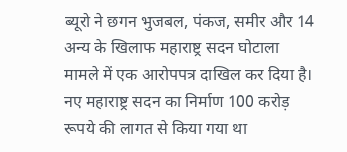ब्यूरो ने छगन भुजबल, पंकज, समीर और 14 अन्य के खिलाफ महाराष्ट्र सदन घोटाला मामले में एक आरोपपत्र दाखिल कर दिया है। नए महाराष्ट्र सदन का निर्माण 100 करोड़ रूपये की लागत से किया गया था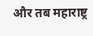और तब महाराष्ट्र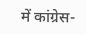में कांग्रेस-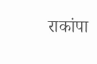राकांपा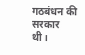गठबंधन की सरकार थी।